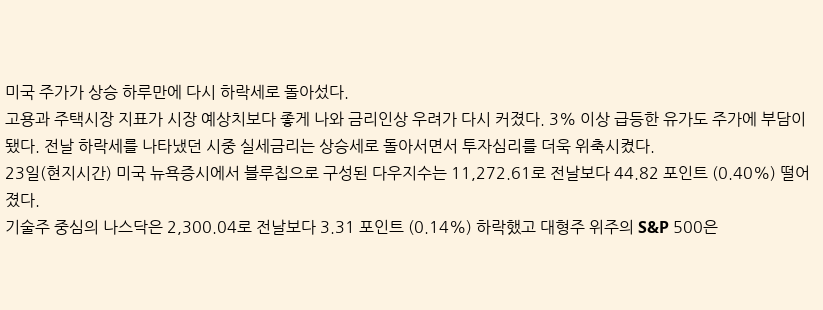미국 주가가 상승 하루만에 다시 하락세로 돌아섰다.
고용과 주택시장 지표가 시장 예상치보다 좋게 나와 금리인상 우려가 다시 커졌다. 3% 이상 급등한 유가도 주가에 부담이 됐다. 전날 하락세를 나타냈던 시중 실세금리는 상승세로 돌아서면서 투자심리를 더욱 위축시켰다.
23일(현지시간) 미국 뉴욕증시에서 블루칩으로 구성된 다우지수는 11,272.61로 전날보다 44.82 포인트 (0.40%) 떨어졌다.
기술주 중심의 나스닥은 2,300.04로 전날보다 3.31 포인트 (0.14%) 하락했고 대형주 위주의 S&P 500은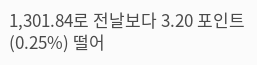1,301.84로 전날보다 3.20 포인트 (0.25%) 떨어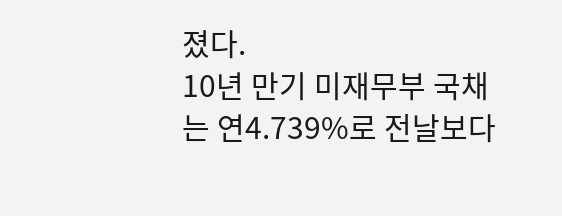졌다.
10년 만기 미재무부 국채는 연4.739%로 전날보다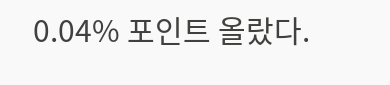0.04% 포인트 올랐다.